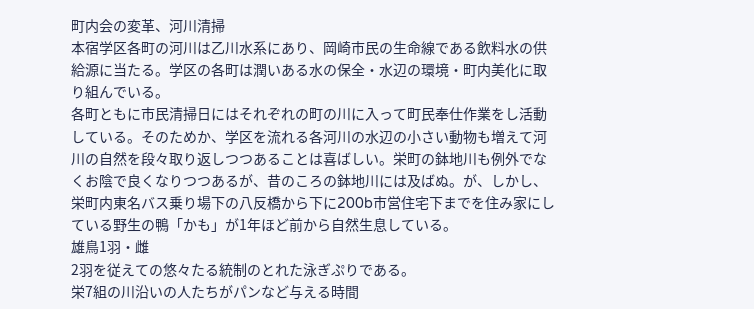町内会の変革、河川清掃
本宿学区各町の河川は乙川水系にあり、岡崎市民の生命線である飲料水の供給源に当たる。学区の各町は潤いある水の保全・水辺の環境・町内美化に取り組んでいる。
各町ともに市民清掃日にはそれぞれの町の川に入って町民奉仕作業をし活動している。そのためか、学区を流れる各河川の水辺の小さい動物も増えて河川の自然を段々取り返しつつあることは喜ばしい。栄町の鉢地川も例外でなくお陰で良くなりつつあるが、昔のころの鉢地川には及ばぬ。が、しかし、栄町内東名バス乗り場下の八反橋から下に200b市営住宅下までを住み家にしている野生の鴨「かも」が1年ほど前から自然生息している。
雄鳥1羽・雌
2羽を従えての悠々たる統制のとれた泳ぎぷりである。
栄7組の川沿いの人たちがパンなど与える時間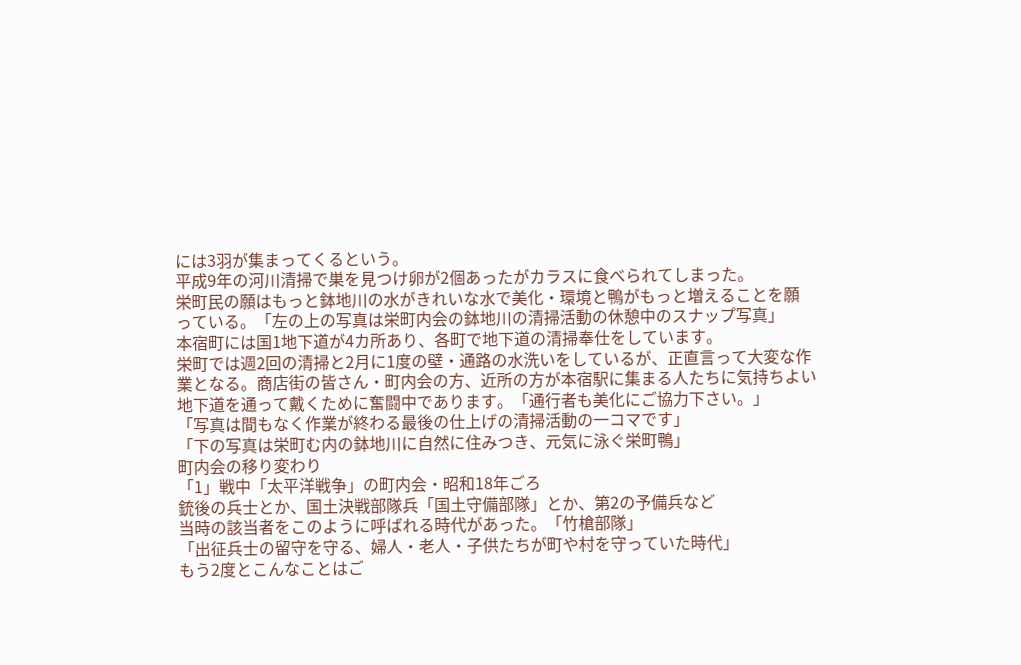には3羽が集まってくるという。
平成9年の河川清掃で巣を見つけ卵が2個あったがカラスに食べられてしまった。
栄町民の願はもっと鉢地川の水がきれいな水で美化・環境と鴨がもっと増えることを願
っている。「左の上の写真は栄町内会の鉢地川の清掃活動の休憩中のスナップ写真」
本宿町には国1地下道が4カ所あり、各町で地下道の清掃奉仕をしています。
栄町では週2回の清掃と2月に1度の壁・通路の水洗いをしているが、正直言って大変な作業となる。商店街の皆さん・町内会の方、近所の方が本宿駅に集まる人たちに気持ちよい地下道を通って戴くために奮闘中であります。「通行者も美化にご協力下さい。」
「写真は間もなく作業が終わる最後の仕上げの清掃活動の一コマです」
「下の写真は栄町む内の鉢地川に自然に住みつき、元気に泳ぐ栄町鴨」
町内会の移り変わり
「1」戦中「太平洋戦争」の町内会・昭和18年ごろ
銃後の兵士とか、国土決戦部隊兵「国土守備部隊」とか、第2の予備兵など
当時の該当者をこのように呼ばれる時代があった。「竹槍部隊」
「出征兵士の留守を守る、婦人・老人・子供たちが町や村を守っていた時代」
もう2度とこんなことはご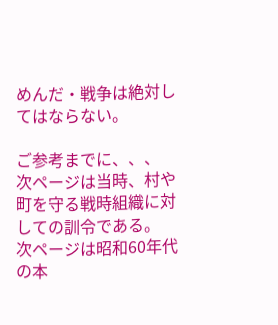めんだ・戦争は絶対してはならない。

ご参考までに、、、
次ページは当時、村や町を守る戦時組織に対しての訓令である。
次ページは昭和60年代の本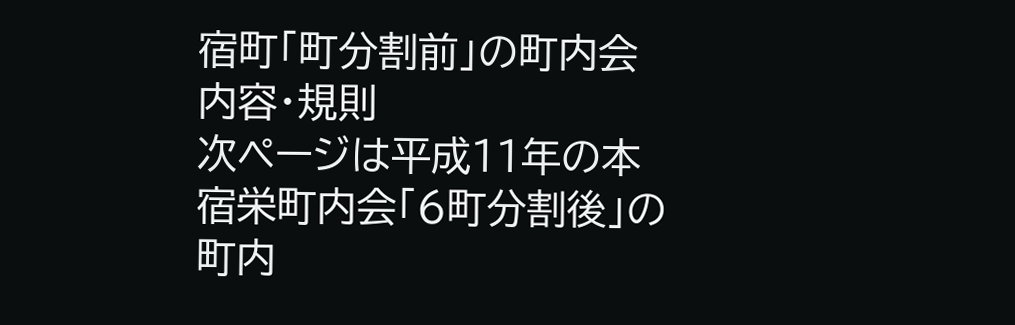宿町「町分割前」の町内会内容・規則
次ページは平成11年の本宿栄町内会「6町分割後」の町内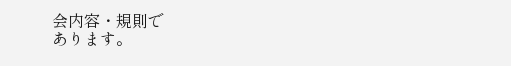会内容・規則で
あります。